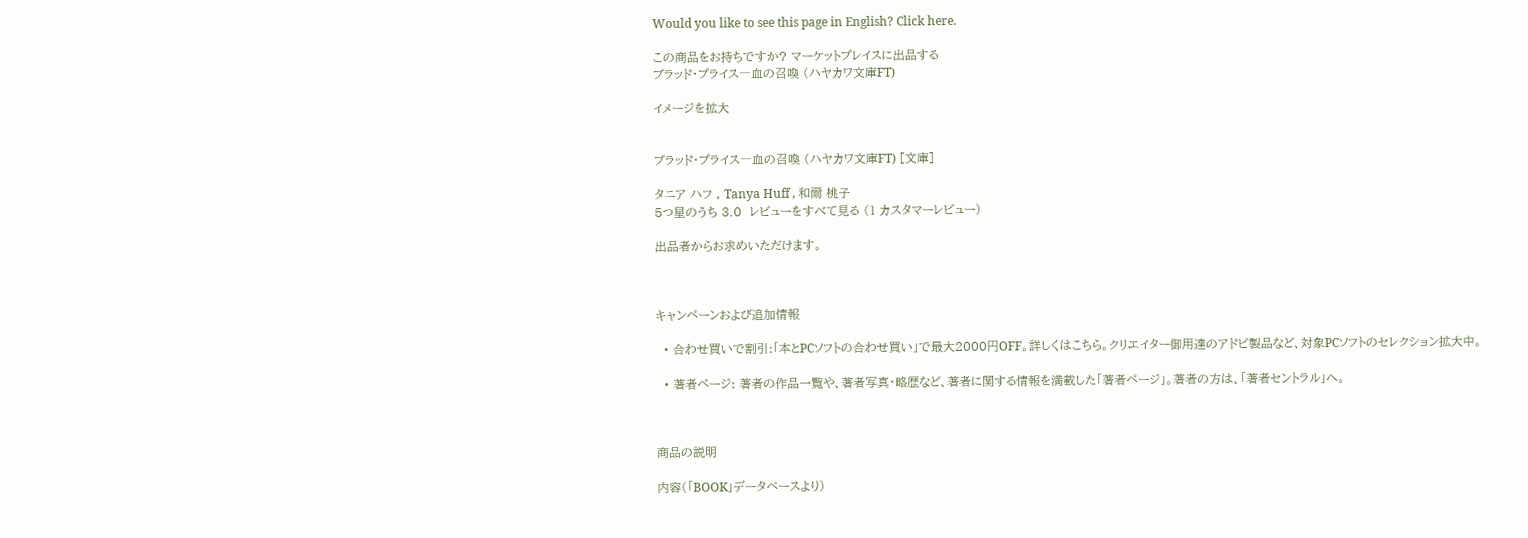Would you like to see this page in English? Click here.

この商品をお持ちですか? マーケットプレイスに出品する
ブラッド・プライス―血の召喚 (ハヤカワ文庫FT)

イメージを拡大


ブラッド・プライス―血の召喚 (ハヤカワ文庫FT) [文庫]

タニア ハフ , Tanya Huff , 和爾 桃子
5つ星のうち 3.0  レビューをすべて見る (1 カスタマーレビュー)

出品者からお求めいただけます。



キャンペーンおよび追加情報

  • 合わせ買いで割引:「本とPCソフトの合わせ買い」で最大2000円OFF。詳しくはこちら。クリエイター御用達のアドビ製品など、対象PCソフトのセレクション拡大中。

  • 著者ページ: 著者の作品一覧や、著者写真・略歴など、著者に関する情報を満載した「著者ページ」。著者の方は、「著者セントラル」へ。



商品の説明

内容(「BOOK」データベースより)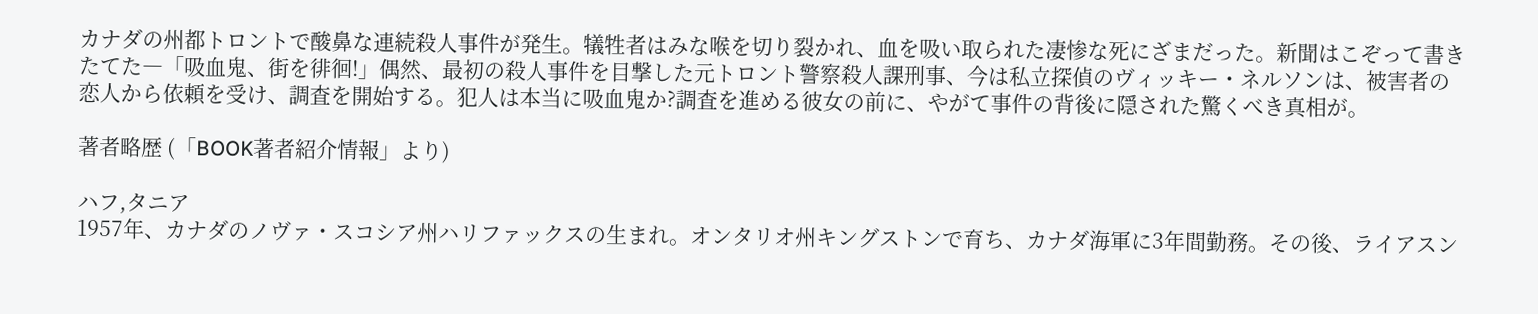カナダの州都トロントで酸鼻な連続殺人事件が発生。犠牲者はみな喉を切り裂かれ、血を吸い取られた凄惨な死にざまだった。新聞はこぞって書きたてた―「吸血鬼、街を徘徊!」偶然、最初の殺人事件を目撃した元トロント警察殺人課刑事、今は私立探偵のヴィッキー・ネルソンは、被害者の恋人から依頼を受け、調査を開始する。犯人は本当に吸血鬼か?調査を進める彼女の前に、やがて事件の背後に隠された驚くべき真相が。

著者略歴 (「BOOK著者紹介情報」より)

ハフ,タニア
1957年、カナダのノヴァ・スコシア州ハリファックスの生まれ。オンタリオ州キングストンで育ち、カナダ海軍に3年間勤務。その後、ライアスン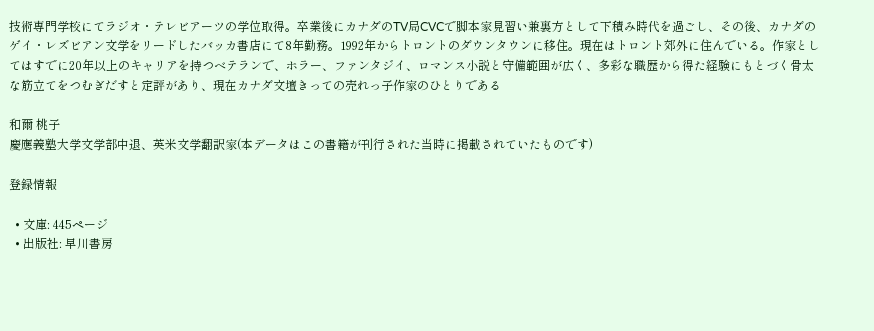技術専門学校にてラジオ・テレビアーツの学位取得。卒業後にカナダのTV局CVCで脚本家見習い兼裏方として下積み時代を過ごし、その後、カナダのゲイ・レズビアン文学をリードしたバッカ書店にて8年勤務。1992年からトロントのダウンタウンに移住。現在はトロント郊外に住んでいる。作家としてはすでに20年以上のキャリアを持つベテランで、ホラー、ファンタジイ、ロマンス小説と守備範囲が広く、多彩な職歴から得た経験にもとづく骨太な筋立てをつむぎだすと定評があり、現在カナダ文壇きっての売れっ子作家のひとりである

和爾 桃子
慶應義塾大学文学部中退、英米文学翻訳家(本データはこの書籍が刊行された当時に掲載されていたものです)

登録情報

  • 文庫: 445ページ
  • 出版社: 早川書房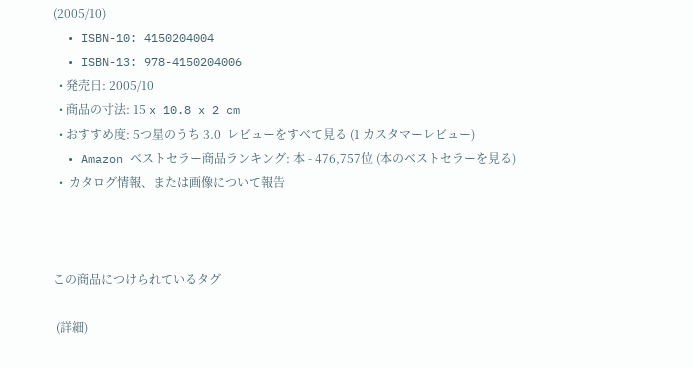(2005/10)
  • ISBN-10: 4150204004
  • ISBN-13: 978-4150204006
  • 発売日: 2005/10
  • 商品の寸法: 15 x 10.8 x 2 cm
  • おすすめ度: 5つ星のうち 3.0  レビューをすべて見る (1 カスタマーレビュー)
  • Amazon ベストセラー商品ランキング: 本 - 476,757位 (本のベストセラーを見る)
  •  カタログ情報、または画像について報告



この商品につけられているタグ

 (詳細)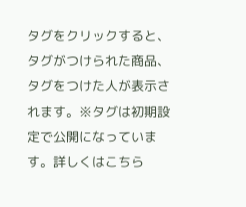タグをクリックすると、タグがつけられた商品、タグをつけた人が表示されます。※タグは初期設定で公開になっています。詳しくはこちら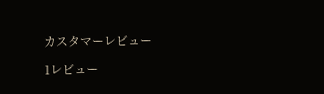カスタマーレビュー

1レビュー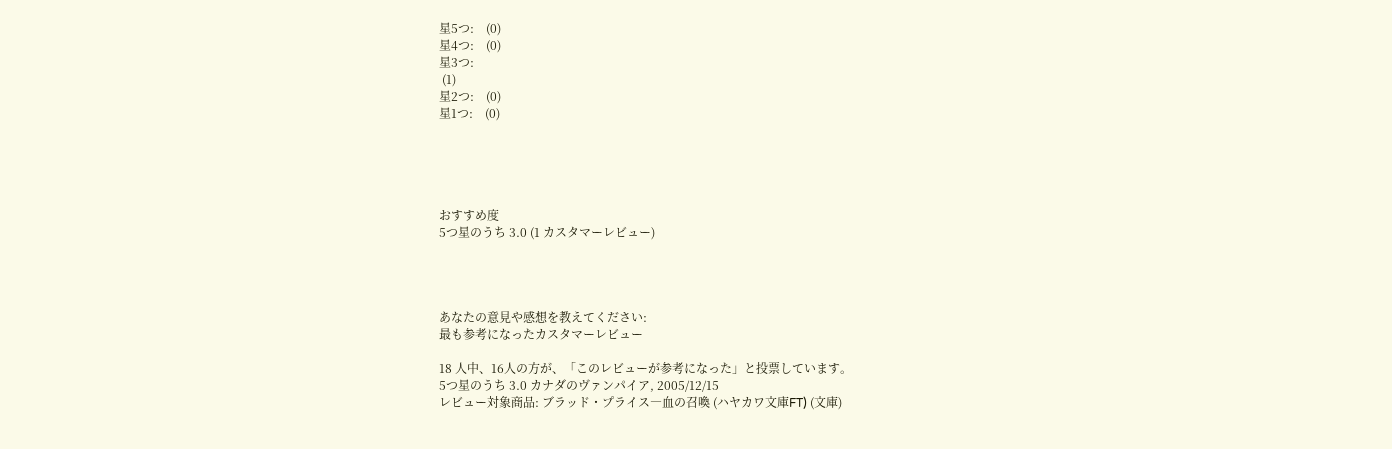星5つ:    (0)
星4つ:    (0)
星3つ:
 (1)
星2つ:    (0)
星1つ:    (0)





おすすめ度
5つ星のうち 3.0 (1 カスタマーレビュー)




あなたの意見や感想を教えてください:
最も参考になったカスタマーレビュー

18 人中、16人の方が、「このレビューが参考になった」と投票しています。
5つ星のうち 3.0 カナダのヴァンパイア, 2005/12/15
レビュー対象商品: ブラッド・プライス―血の召喚 (ハヤカワ文庫FT) (文庫)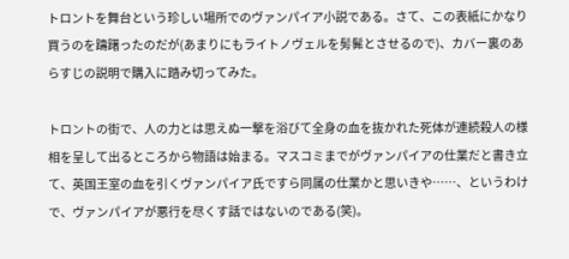トロントを舞台という珍しい場所でのヴァンパイア小説である。さて、この表紙にかなり買うのを躊躇ったのだが(あまりにもライトノヴェルを髣髴とさせるので)、カバー裏のあらすじの説明で購入に踏み切ってみた。

トロントの街で、人の力とは思えぬ一撃を浴びて全身の血を抜かれた死体が連続殺人の様相を呈して出るところから物語は始まる。マスコミまでがヴァンパイアの仕業だと書き立て、英国王室の血を引くヴァンパイア氏ですら同属の仕業かと思いきや……、というわけで、ヴァンパイアが悪行を尽くす話ではないのである(笑)。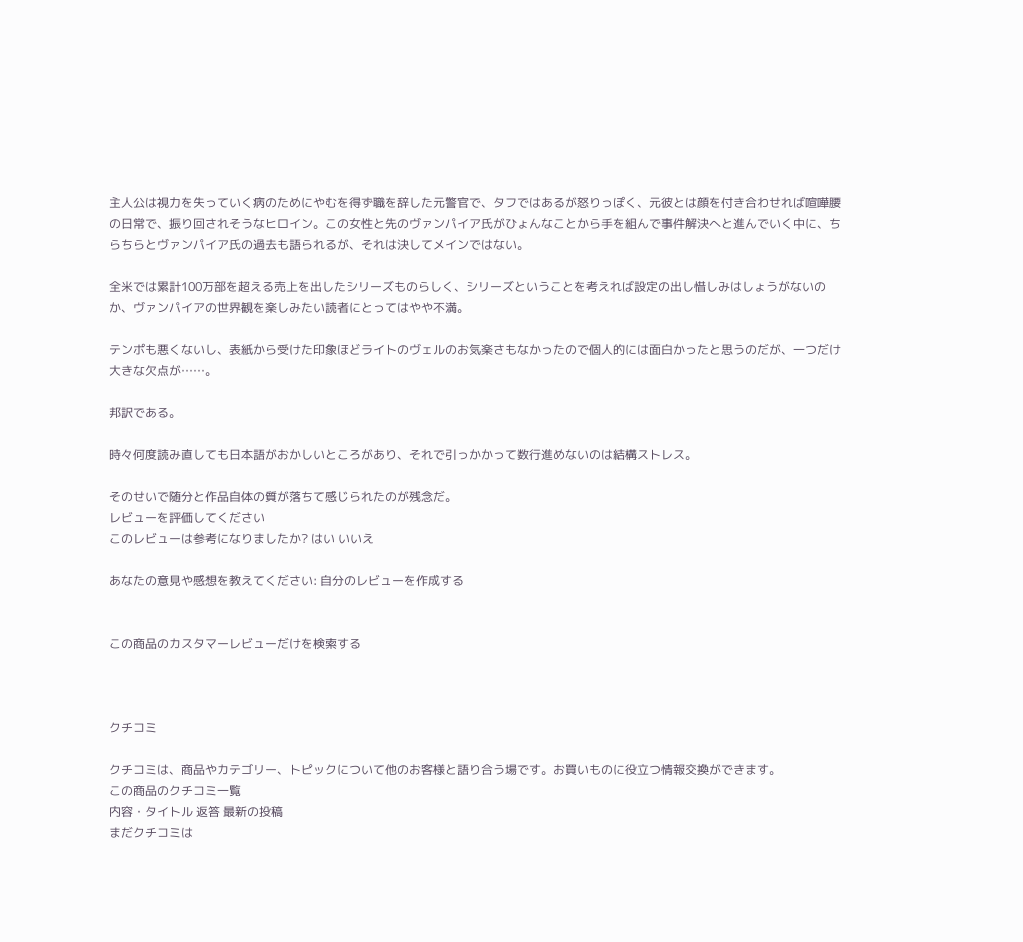主人公は視力を失っていく病のためにやむを得ず職を辞した元警官で、タフではあるが怒りっぽく、元彼とは顔を付き合わせれば喧嘩腰の日常で、振り回されそうなヒロイン。この女性と先のヴァンパイア氏がひょんなことから手を組んで事件解決へと進んでいく中に、ちらちらとヴァンパイア氏の過去も語られるが、それは決してメインではない。

全米では累計100万部を超える売上を出したシリーズものらしく、シリーズということを考えれば設定の出し惜しみはしょうがないのか、ヴァンパイアの世界観を楽しみたい読者にとってはやや不満。

テンポも悪くないし、表紙から受けた印象ほどライトのヴェルのお気楽さもなかったので個人的には面白かったと思うのだが、一つだけ大きな欠点が……。

邦訳である。

時々何度読み直しても日本語がおかしいところがあり、それで引っかかって数行進めないのは結構ストレス。

そのせいで随分と作品自体の質が落ちて感じられたのが残念だ。
レビューを評価してください
このレビューは参考になりましたか? はい いいえ

あなたの意見や感想を教えてください: 自分のレビューを作成する


この商品のカスタマーレビューだけを検索する



クチコミ

クチコミは、商品やカテゴリー、トピックについて他のお客様と語り合う場です。お買いものに役立つ情報交換ができます。
この商品のクチコミ一覧
内容・タイトル 返答 最新の投稿
まだクチコミは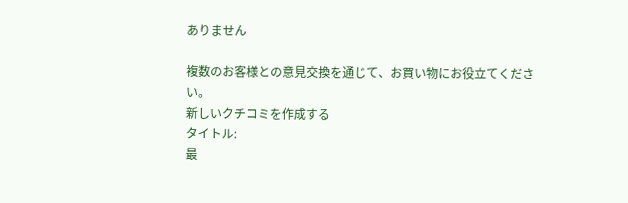ありません

複数のお客様との意見交換を通じて、お買い物にお役立てください。
新しいクチコミを作成する
タイトル:
最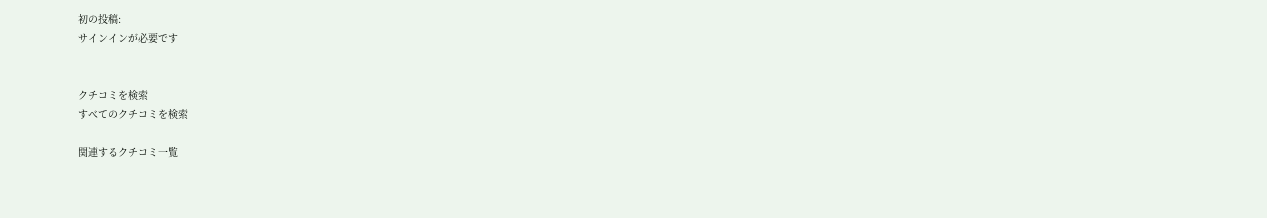初の投稿:
サインインが必要です


クチコミを検索
すべてのクチコミを検索

関連するクチコミ一覧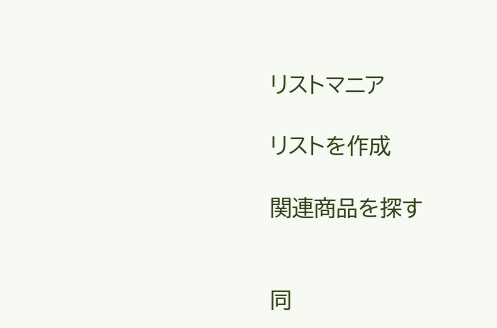リストマニア

リストを作成

関連商品を探す


同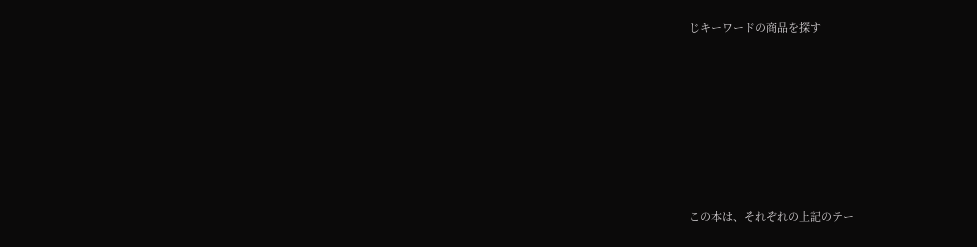じキーワードの商品を探す










この本は、それぞれの上記のテー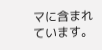マに含まれています。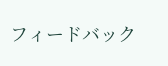フィードバック